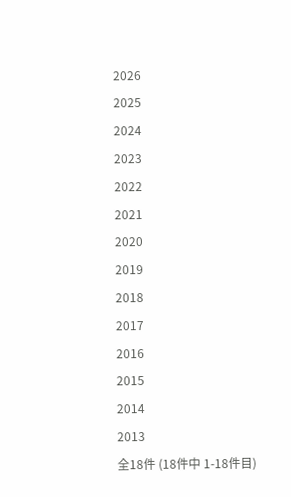2026
2025
2024
2023
2022
2021
2020
2019
2018
2017
2016
2015
2014
2013
全18件 (18件中 1-18件目)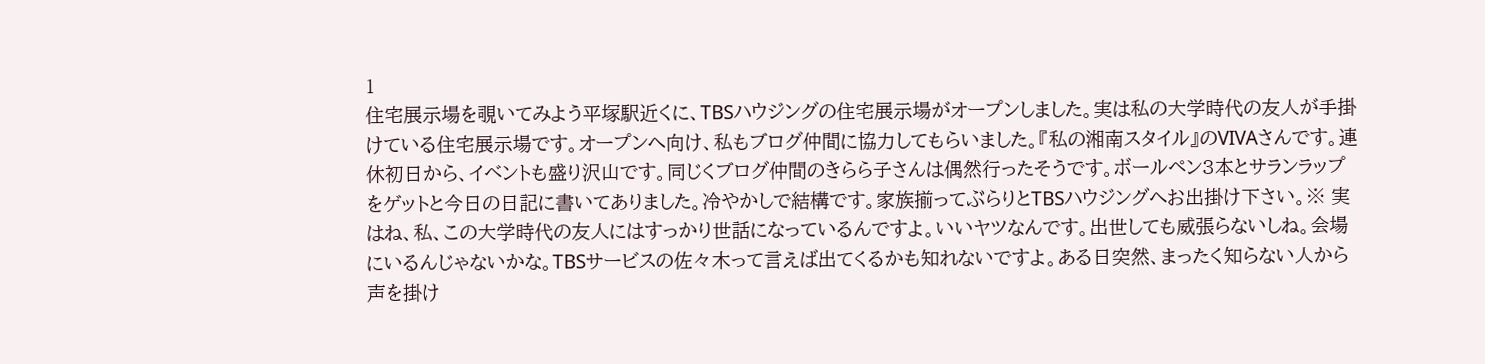1
住宅展示場を覗いてみよう平塚駅近くに、TBSハウジングの住宅展示場がオープンしました。実は私の大学時代の友人が手掛けている住宅展示場です。オープンへ向け、私もブログ仲間に協力してもらいました。『私の湘南スタイル』のVIVAさんです。連休初日から、イベントも盛り沢山です。同じくブログ仲間のきらら子さんは偶然行ったそうです。ボールペン3本とサランラップをゲットと今日の日記に書いてありました。冷やかしで結構です。家族揃ってぶらりとTBSハウジングへお出掛け下さい。※ 実はね、私、この大学時代の友人にはすっかり世話になっているんですよ。いいヤツなんです。出世しても威張らないしね。会場にいるんじゃないかな。TBSサービスの佐々木って言えば出てくるかも知れないですよ。ある日突然、まったく知らない人から声を掛け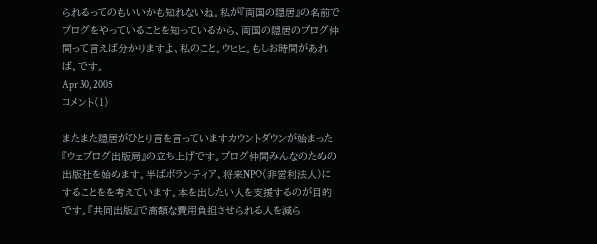られるってのもいいかも知れないね。私が『両国の隠居』の名前でブログをやっていることを知っているから、両国の隠居のブログ仲間って言えば分かりますよ、私のこと。ウヒヒ。もしお時間があれば、です。
Apr 30, 2005
コメント(1)

またまた隠居がひとり言を言っていますカウントダウンが始まった『ウェブログ出版局』の立ち上げです。ブログ仲間みんなのための出版社を始めます。半ばボランティア、将来NPO(非営利法人)にすることをを考えています。本を出したい人を支援するのが目的です。『共同出版』で高額な費用負担させられる人を減ら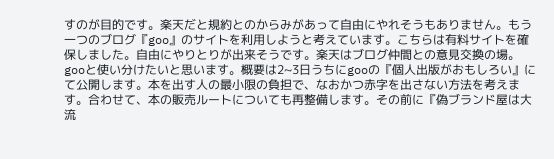すのが目的です。楽天だと規約とのからみがあって自由にやれそうもありません。もう一つのブログ『goo』のサイトを利用しようと考えています。こちらは有料サイトを確保しました。自由にやりとりが出来そうです。楽天はブログ仲間との意見交換の場。gooと使い分けたいと思います。概要は2~3日うちにgooの『個人出版がおもしろい』にて公開します。本を出す人の最小限の負担で、なおかつ赤字を出さない方法を考えます。合わせて、本の販売ルートについても再整備します。その前に『偽ブランド屋は大流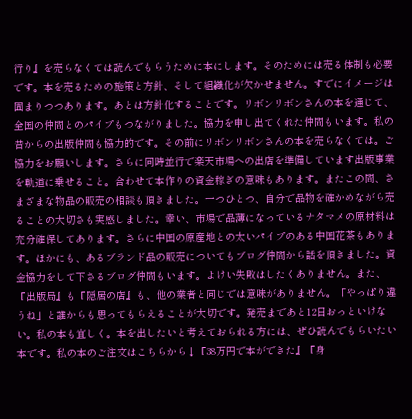行り』を売らなくては読んでもらうために本にします。そのためには売る体制も必要です。本を売るための施策と方針、そして組織化が欠かせません。すでにイメージは固まりつつあります。あとは方針化することです。リボンリボンさんの本を通じて、全国の仲間とのパイプもつながりました。協力を申し出てくれた仲間もいます。私の昔からの出版仲間も協力的です。その前にリボンリボンさんの本を売らなくては。ご協力をお願いします。さらに同時並行で楽天市場への出店を準備しています出版事業を軌道に乗せること。合わせて本作りの資金稼ぎの意味もあります。またこの間、さまざまな物品の販売の相談も頂きました。一つひとつ、自分で品物を確かめながら売ることの大切さも実感しました。幸い、市場で品薄になっているナタマメの原材料は充分確保してあります。さらに中国の原産地との太いパイプのある中国花茶もあります。ほかにも、あるブランド品の販売についてもブログ仲間から話を頂きました。資金協力をして下さるブログ仲間もいます。よけい失敗はしたくありません。また、『出版局』も『隠居の店』も、他の業者と同じでは意味がありません。「やっぱり違うね」と誰からも思ってもらえることが大切です。発売まであと12日おっといけない。私の本も宜しく。本を出したいと考えておられる方には、ぜひ読んでもらいたい本です。私の本のご注文はこちらから↓『38万円で本ができた』『身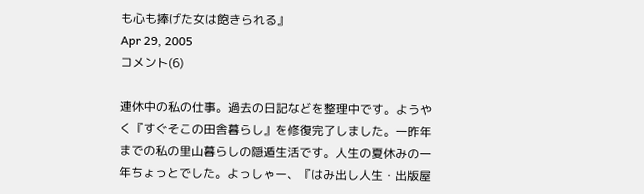も心も捧げた女は飽きられる』
Apr 29, 2005
コメント(6)

連休中の私の仕事。過去の日記などを整理中です。ようやく『すぐそこの田舎暮らし』を修復完了しました。一昨年までの私の里山暮らしの隠遁生活です。人生の夏休みの一年ちょっとでした。よっしゃー、『はみ出し人生・出版屋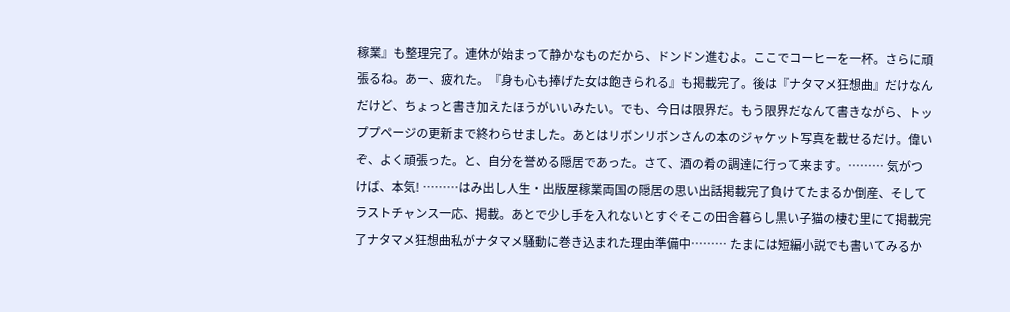稼業』も整理完了。連休が始まって静かなものだから、ドンドン進むよ。ここでコーヒーを一杯。さらに頑張るね。あー、疲れた。『身も心も捧げた女は飽きられる』も掲載完了。後は『ナタマメ狂想曲』だけなんだけど、ちょっと書き加えたほうがいいみたい。でも、今日は限界だ。もう限界だなんて書きながら、トッププページの更新まで終わらせました。あとはリボンリボンさんの本のジャケット写真を載せるだけ。偉いぞ、よく頑張った。と、自分を誉める隠居であった。さて、酒の肴の調達に行って来ます。……… 気がつけば、本気! ………はみ出し人生・出版屋稼業両国の隠居の思い出話掲載完了負けてたまるか倒産、そしてラストチャンス一応、掲載。あとで少し手を入れないとすぐそこの田舎暮らし黒い子猫の棲む里にて掲載完了ナタマメ狂想曲私がナタマメ騒動に巻き込まれた理由準備中……… たまには短編小説でも書いてみるか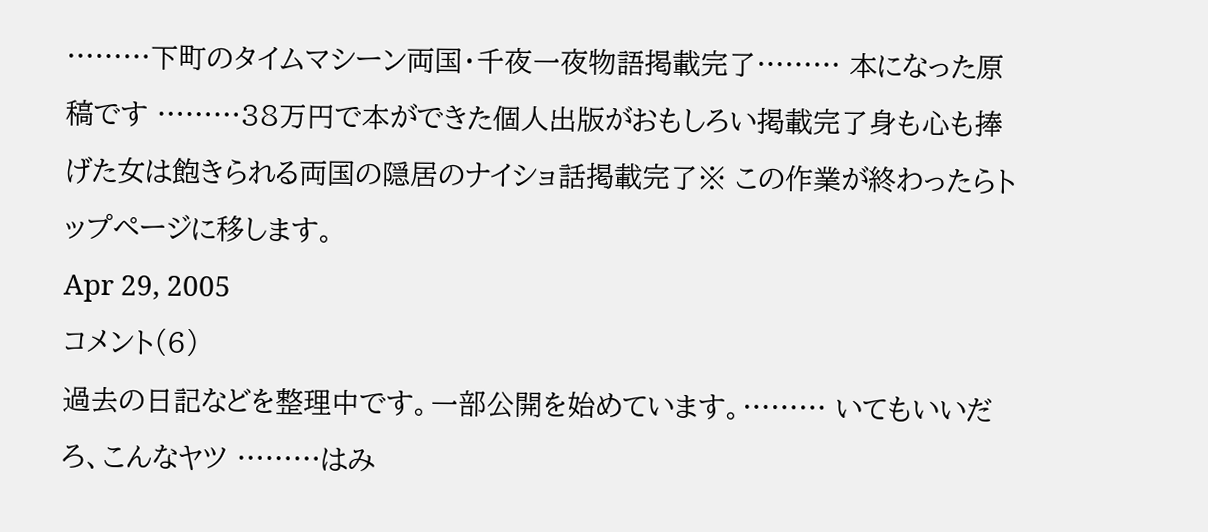………下町のタイムマシーン両国・千夜一夜物語掲載完了……… 本になった原稿です ………38万円で本ができた個人出版がおもしろい掲載完了身も心も捧げた女は飽きられる両国の隠居のナイショ話掲載完了※ この作業が終わったらトップページに移します。
Apr 29, 2005
コメント(6)
過去の日記などを整理中です。一部公開を始めています。……… いてもいいだろ、こんなヤツ ………はみ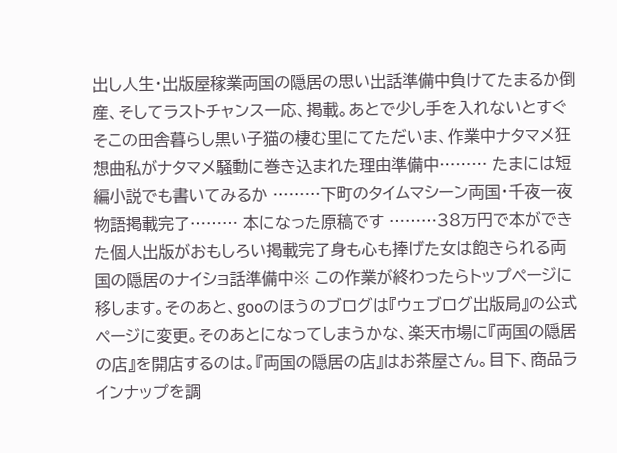出し人生・出版屋稼業両国の隠居の思い出話準備中負けてたまるか倒産、そしてラストチャンス一応、掲載。あとで少し手を入れないとすぐそこの田舎暮らし黒い子猫の棲む里にてただいま、作業中ナタマメ狂想曲私がナタマメ騒動に巻き込まれた理由準備中……… たまには短編小説でも書いてみるか ………下町のタイムマシーン両国・千夜一夜物語掲載完了……… 本になった原稿です ………38万円で本ができた個人出版がおもしろい掲載完了身も心も捧げた女は飽きられる両国の隠居のナイショ話準備中※ この作業が終わったらトップページに移します。そのあと、gooのほうのブログは『ウェブログ出版局』の公式ページに変更。そのあとになってしまうかな、楽天市場に『両国の隠居の店』を開店するのは。『両国の隠居の店』はお茶屋さん。目下、商品ラインナップを調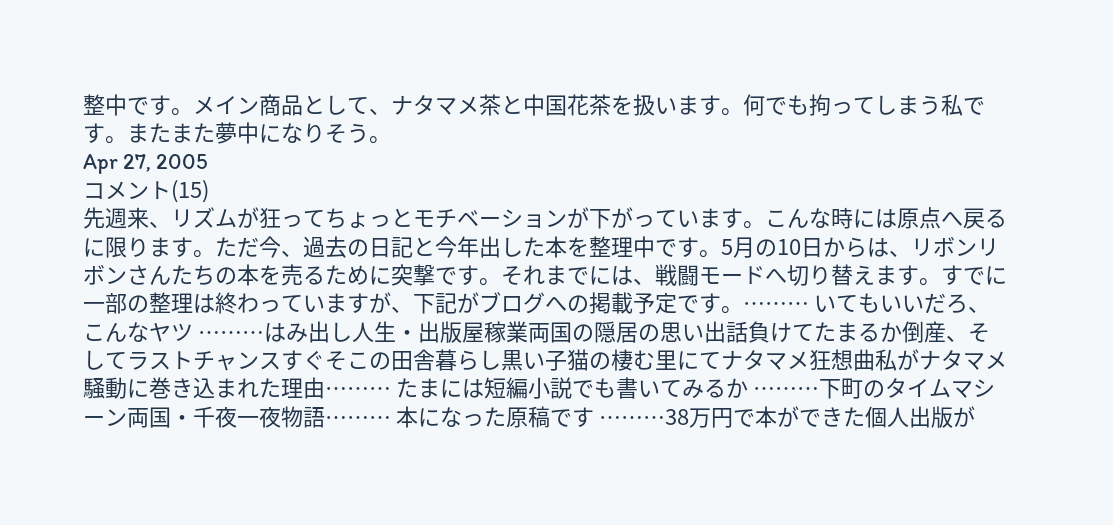整中です。メイン商品として、ナタマメ茶と中国花茶を扱います。何でも拘ってしまう私です。またまた夢中になりそう。
Apr 27, 2005
コメント(15)
先週来、リズムが狂ってちょっとモチベーションが下がっています。こんな時には原点へ戻るに限ります。ただ今、過去の日記と今年出した本を整理中です。5月の10日からは、リボンリボンさんたちの本を売るために突撃です。それまでには、戦闘モードへ切り替えます。すでに一部の整理は終わっていますが、下記がブログへの掲載予定です。……… いてもいいだろ、こんなヤツ ………はみ出し人生・出版屋稼業両国の隠居の思い出話負けてたまるか倒産、そしてラストチャンスすぐそこの田舎暮らし黒い子猫の棲む里にてナタマメ狂想曲私がナタマメ騒動に巻き込まれた理由……… たまには短編小説でも書いてみるか ………下町のタイムマシーン両国・千夜一夜物語……… 本になった原稿です ………38万円で本ができた個人出版が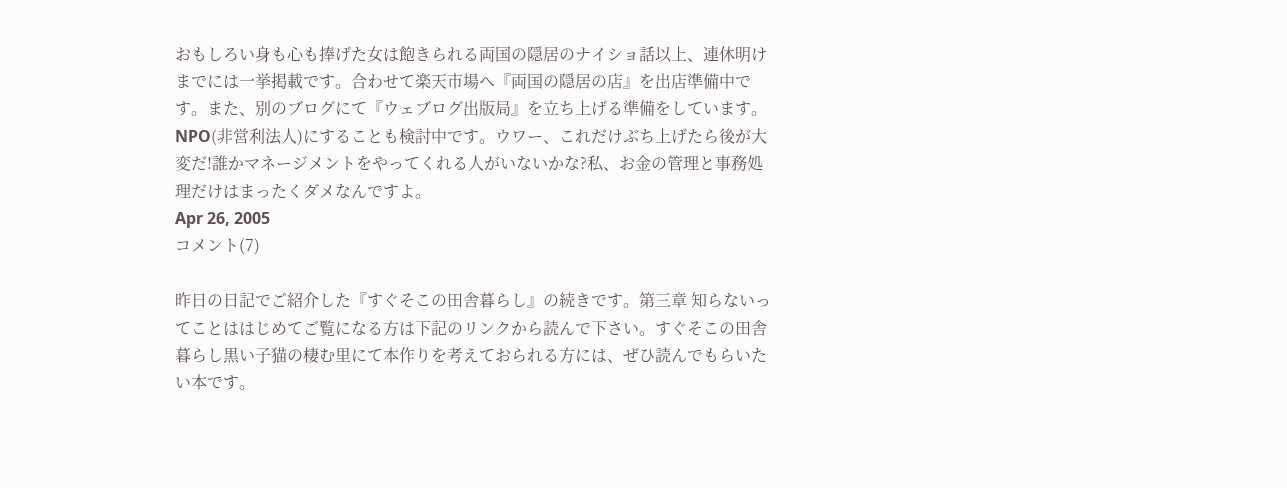おもしろい身も心も捧げた女は飽きられる両国の隠居のナイショ話以上、連休明けまでには一挙掲載です。合わせて楽天市場へ『両国の隠居の店』を出店準備中です。また、別のブログにて『ウェブログ出版局』を立ち上げる準備をしています。NPO(非営利法人)にすることも検討中です。ウワー、これだけぶち上げたら後が大変だ!誰かマネージメントをやってくれる人がいないかな?私、お金の管理と事務処理だけはまったくダメなんですよ。
Apr 26, 2005
コメント(7)

昨日の日記でご紹介した『すぐそこの田舎暮らし』の続きです。第三章 知らないってことははじめてご覧になる方は下記のリンクから読んで下さい。すぐそこの田舎暮らし黒い子猫の棲む里にて本作りを考えておられる方には、ぜひ読んでもらいたい本です。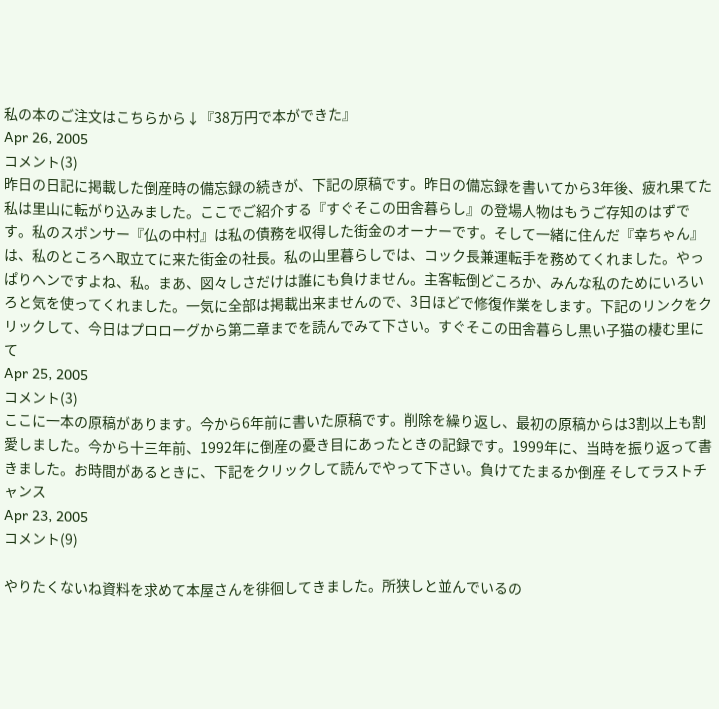私の本のご注文はこちらから↓『38万円で本ができた』
Apr 26, 2005
コメント(3)
昨日の日記に掲載した倒産時の備忘録の続きが、下記の原稿です。昨日の備忘録を書いてから3年後、疲れ果てた私は里山に転がり込みました。ここでご紹介する『すぐそこの田舎暮らし』の登場人物はもうご存知のはずです。私のスポンサー『仏の中村』は私の債務を収得した街金のオーナーです。そして一緒に住んだ『幸ちゃん』は、私のところへ取立てに来た街金の社長。私の山里暮らしでは、コック長兼運転手を務めてくれました。やっぱりヘンですよね、私。まあ、図々しさだけは誰にも負けません。主客転倒どころか、みんな私のためにいろいろと気を使ってくれました。一気に全部は掲載出来ませんので、3日ほどで修復作業をします。下記のリンクをクリックして、今日はプロローグから第二章までを読んでみて下さい。すぐそこの田舎暮らし黒い子猫の棲む里にて
Apr 25, 2005
コメント(3)
ここに一本の原稿があります。今から6年前に書いた原稿です。削除を繰り返し、最初の原稿からは3割以上も割愛しました。今から十三年前、1992年に倒産の憂き目にあったときの記録です。1999年に、当時を振り返って書きました。お時間があるときに、下記をクリックして読んでやって下さい。負けてたまるか倒産 そしてラストチャンス
Apr 23, 2005
コメント(9)

やりたくないね資料を求めて本屋さんを徘徊してきました。所狭しと並んでいるの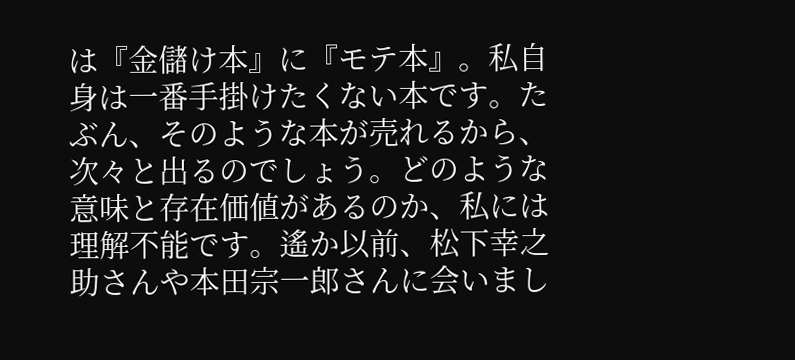は『金儲け本』に『モテ本』。私自身は一番手掛けたくない本です。たぶん、そのような本が売れるから、次々と出るのでしょう。どのような意味と存在価値があるのか、私には理解不能です。遙か以前、松下幸之助さんや本田宗一郎さんに会いまし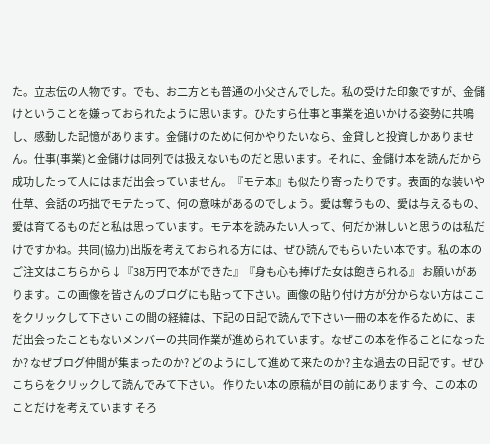た。立志伝の人物です。でも、お二方とも普通の小父さんでした。私の受けた印象ですが、金儲けということを嫌っておられたように思います。ひたすら仕事と事業を追いかける姿勢に共鳴し、感動した記憶があります。金儲けのために何かやりたいなら、金貸しと投資しかありません。仕事(事業)と金儲けは同列では扱えないものだと思います。それに、金儲け本を読んだから成功したって人にはまだ出会っていません。『モテ本』も似たり寄ったりです。表面的な装いや仕草、会話の巧拙でモテたって、何の意味があるのでしょう。愛は奪うもの、愛は与えるもの、愛は育てるものだと私は思っています。モテ本を読みたい人って、何だか淋しいと思うのは私だけですかね。共同(協力)出版を考えておられる方には、ぜひ読んでもらいたい本です。私の本のご注文はこちらから↓『38万円で本ができた』『身も心も捧げた女は飽きられる』 お願いがあります。この画像を皆さんのブログにも貼って下さい。画像の貼り付け方が分からない方はここをクリックして下さい この間の経緯は、下記の日記で読んで下さい一冊の本を作るために、まだ出会ったこともないメンバーの共同作業が進められています。なぜこの本を作ることになったか? なぜブログ仲間が集まったのか? どのようにして進めて来たのか? 主な過去の日記です。ぜひこちらをクリックして読んでみて下さい。 作りたい本の原稿が目の前にあります 今、この本のことだけを考えています そろ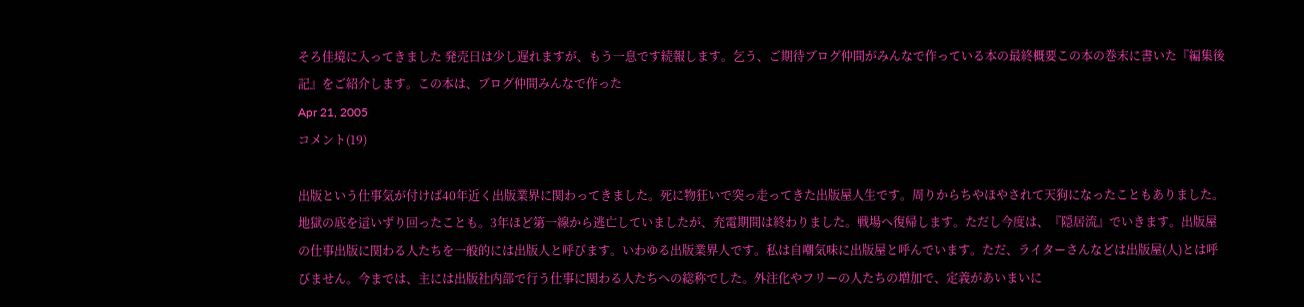そろ佳境に入ってきました 発売日は少し遅れますが、もう一息です続報します。乞う、ご期待ブログ仲間がみんなで作っている本の最終概要この本の巻末に書いた『編集後記』をご紹介します。この本は、ブログ仲間みんなで作った
Apr 21, 2005
コメント(19)

出版という仕事気が付けば40年近く出版業界に関わってきました。死に物狂いで突っ走ってきた出版屋人生です。周りからちやほやされて天狗になったこともありました。地獄の底を這いずり回ったことも。3年ほど第一線から逃亡していましたが、充電期間は終わりました。戦場へ復帰します。ただし今度は、『隠居流』でいきます。出版屋の仕事出版に関わる人たちを一般的には出版人と呼びます。いわゆる出版業界人です。私は自嘲気味に出版屋と呼んでいます。ただ、ライターさんなどは出版屋(人)とは呼びません。今までは、主には出版社内部で行う仕事に関わる人たちへの総称でした。外注化やフリーの人たちの増加で、定義があいまいに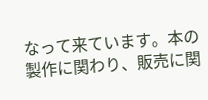なって来ています。本の製作に関わり、販売に関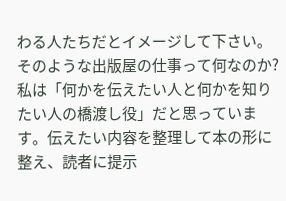わる人たちだとイメージして下さい。そのような出版屋の仕事って何なのか?私は「何かを伝えたい人と何かを知りたい人の橋渡し役」だと思っています。伝えたい内容を整理して本の形に整え、読者に提示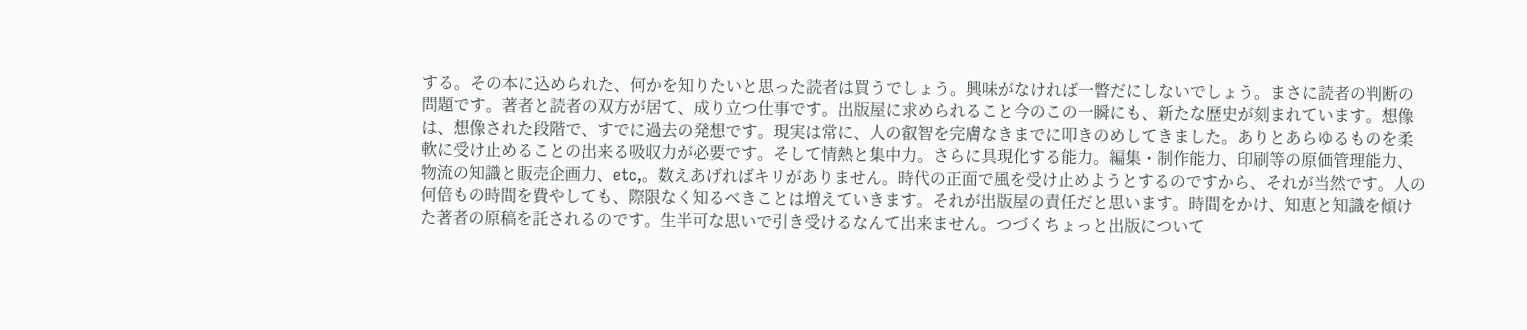する。その本に込められた、何かを知りたいと思った読者は買うでしょう。興味がなければ一瞥だにしないでしょう。まさに読者の判断の問題です。著者と読者の双方が居て、成り立つ仕事です。出版屋に求められること今のこの一瞬にも、新たな歴史が刻まれています。想像は、想像された段階で、すでに過去の発想です。現実は常に、人の叡智を完膚なきまでに叩きのめしてきました。ありとあらゆるものを柔軟に受け止めることの出来る吸収力が必要です。そして情熱と集中力。さらに具現化する能力。編集・制作能力、印刷等の原価管理能力、物流の知識と販売企画力、etc,。数えあげればキリがありません。時代の正面で風を受け止めようとするのですから、それが当然です。人の何倍もの時間を費やしても、際限なく知るべきことは増えていきます。それが出版屋の責任だと思います。時間をかけ、知恵と知識を傾けた著者の原稿を託されるのです。生半可な思いで引き受けるなんて出来ません。つづくちょっと出版について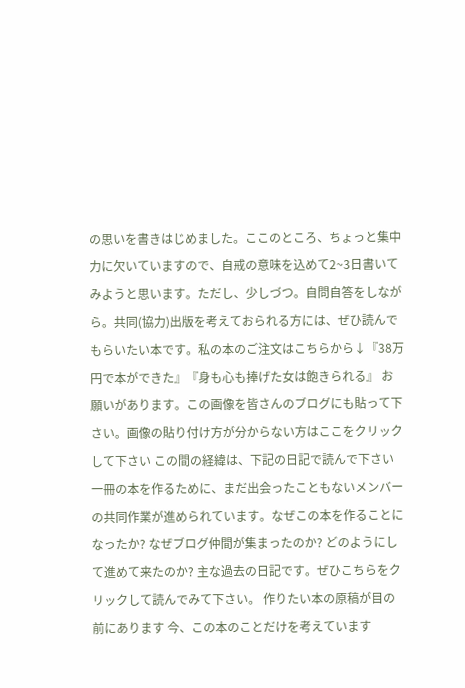の思いを書きはじめました。ここのところ、ちょっと集中力に欠いていますので、自戒の意味を込めて2~3日書いてみようと思います。ただし、少しづつ。自問自答をしながら。共同(協力)出版を考えておられる方には、ぜひ読んでもらいたい本です。私の本のご注文はこちらから↓『38万円で本ができた』『身も心も捧げた女は飽きられる』 お願いがあります。この画像を皆さんのブログにも貼って下さい。画像の貼り付け方が分からない方はここをクリックして下さい この間の経緯は、下記の日記で読んで下さい一冊の本を作るために、まだ出会ったこともないメンバーの共同作業が進められています。なぜこの本を作ることになったか? なぜブログ仲間が集まったのか? どのようにして進めて来たのか? 主な過去の日記です。ぜひこちらをクリックして読んでみて下さい。 作りたい本の原稿が目の前にあります 今、この本のことだけを考えています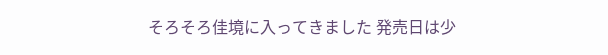そろそろ佳境に入ってきました 発売日は少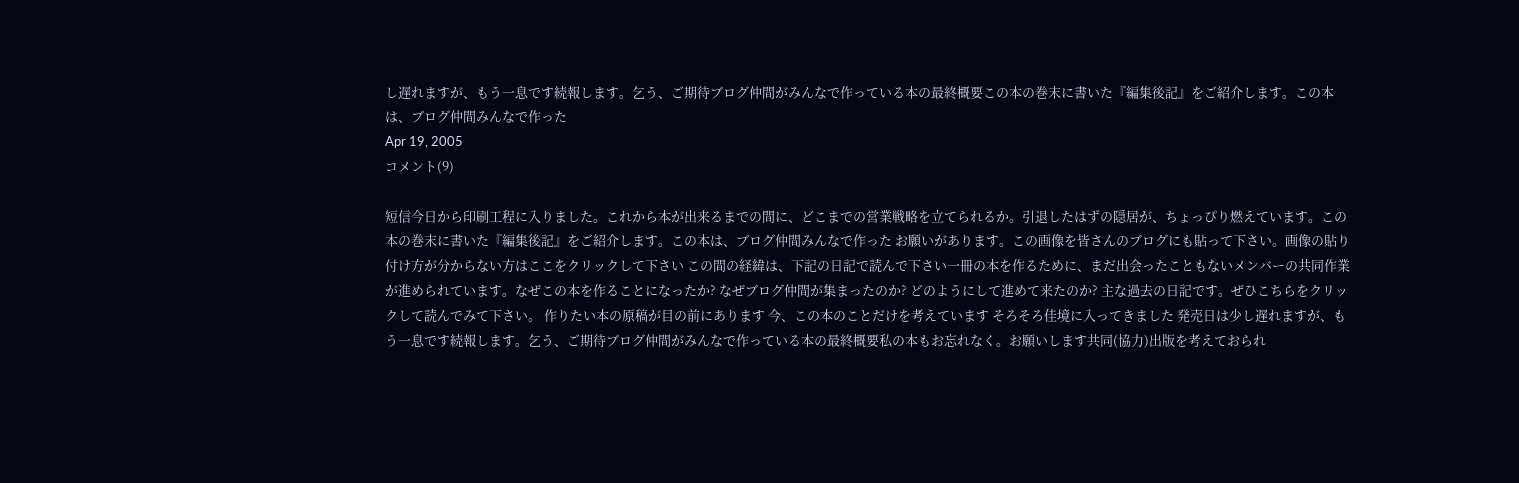し遅れますが、もう一息です続報します。乞う、ご期待ブログ仲間がみんなで作っている本の最終概要この本の巻末に書いた『編集後記』をご紹介します。この本は、ブログ仲間みんなで作った
Apr 19, 2005
コメント(9)

短信今日から印刷工程に入りました。これから本が出来るまでの間に、どこまでの営業戦略を立てられるか。引退したはずの隠居が、ちょっぴり燃えています。この本の巻末に書いた『編集後記』をご紹介します。この本は、ブログ仲間みんなで作った お願いがあります。この画像を皆さんのブログにも貼って下さい。画像の貼り付け方が分からない方はここをクリックして下さい この間の経緯は、下記の日記で読んで下さい一冊の本を作るために、まだ出会ったこともないメンバーの共同作業が進められています。なぜこの本を作ることになったか? なぜブログ仲間が集まったのか? どのようにして進めて来たのか? 主な過去の日記です。ぜひこちらをクリックして読んでみて下さい。 作りたい本の原稿が目の前にあります 今、この本のことだけを考えています そろそろ佳境に入ってきました 発売日は少し遅れますが、もう一息です続報します。乞う、ご期待ブログ仲間がみんなで作っている本の最終概要私の本もお忘れなく。お願いします共同(協力)出版を考えておられ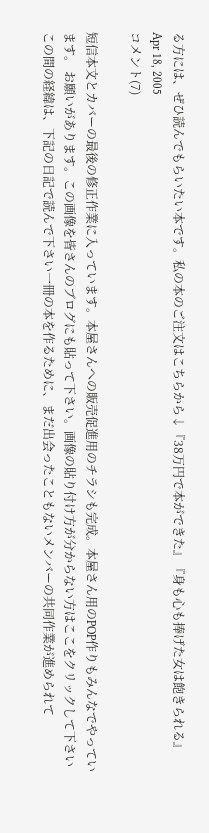る方には、ぜひ読んでもらいたい本です。私の本のご注文はこちらから↓『38万円で本ができた』『身も心も捧げた女は飽きられる』
Apr 18, 2005
コメント(7)

短信本文とカバーの最後の修正作業に入っています。本屋さんへの販売促進用のチラシも完成。本屋さん用のPOP作りもみんなでやっています。 お願いがあります。この画像を皆さんのブログにも貼って下さい。画像の貼り付け方が分からない方はここをクリックして下さい この間の経緯は、下記の日記で読んで下さい一冊の本を作るために、まだ出会ったこともないメンバーの共同作業が進められて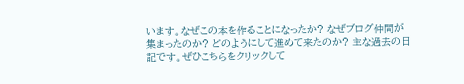います。なぜこの本を作ることになったか? なぜブログ仲間が集まったのか? どのようにして進めて来たのか? 主な過去の日記です。ぜひこちらをクリックして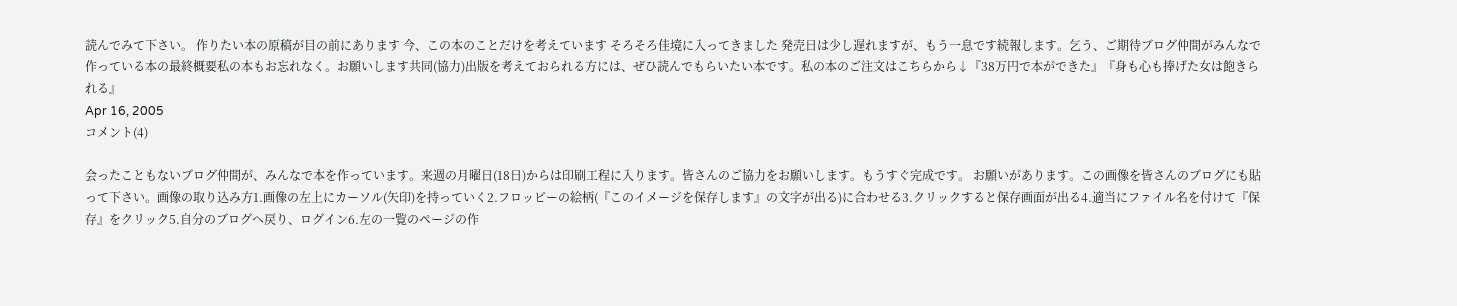読んでみて下さい。 作りたい本の原稿が目の前にあります 今、この本のことだけを考えています そろそろ佳境に入ってきました 発売日は少し遅れますが、もう一息です続報します。乞う、ご期待ブログ仲間がみんなで作っている本の最終概要私の本もお忘れなく。お願いします共同(協力)出版を考えておられる方には、ぜひ読んでもらいたい本です。私の本のご注文はこちらから↓『38万円で本ができた』『身も心も捧げた女は飽きられる』
Apr 16, 2005
コメント(4)

会ったこともないブログ仲間が、みんなで本を作っています。来週の月曜日(18日)からは印刷工程に入ります。皆さんのご協力をお願いします。もうすぐ完成です。 お願いがあります。この画像を皆さんのブログにも貼って下さい。画像の取り込み方1.画像の左上にカーソル(矢印)を持っていく2.フロッピーの絵柄(『このイメージを保存します』の文字が出る)に合わせる3.クリックすると保存画面が出る4.適当にファイル名を付けて『保存』をクリック5.自分のブログへ戻り、ログイン6.左の一覧のページの作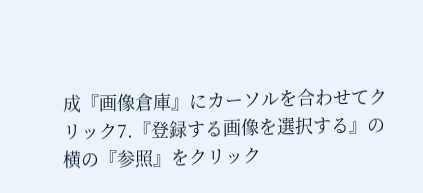成『画像倉庫』にカーソルを合わせてクリック7.『登録する画像を選択する』の横の『参照』をクリック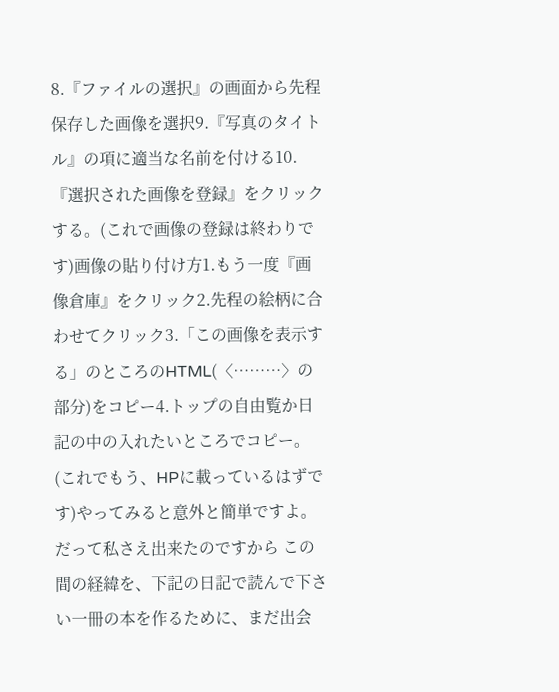8.『ファイルの選択』の画面から先程保存した画像を選択9.『写真のタイトル』の項に適当な名前を付ける10.『選択された画像を登録』をクリックする。(これで画像の登録は終わりです)画像の貼り付け方1.もう一度『画像倉庫』をクリック2.先程の絵柄に合わせてクリック3.「この画像を表示する」のところのHTML(〈………〉の部分)をコピー4.トップの自由覧か日記の中の入れたいところでコピー。(これでもう、HPに載っているはずです)やってみると意外と簡単ですよ。だって私さえ出来たのですから この間の経緯を、下記の日記で読んで下さい一冊の本を作るために、まだ出会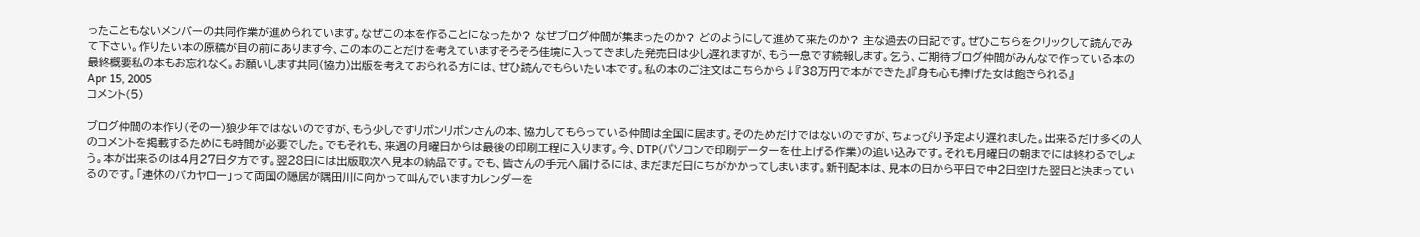ったこともないメンバーの共同作業が進められています。なぜこの本を作ることになったか? なぜブログ仲間が集まったのか? どのようにして進めて来たのか? 主な過去の日記です。ぜひこちらをクリックして読んでみて下さい。作りたい本の原稿が目の前にあります今、この本のことだけを考えていますそろそろ佳境に入ってきました発売日は少し遅れますが、もう一息です続報します。乞う、ご期待ブログ仲間がみんなで作っている本の最終概要私の本もお忘れなく。お願いします共同(協力)出版を考えておられる方には、ぜひ読んでもらいたい本です。私の本のご注文はこちらから↓『38万円で本ができた』『身も心も捧げた女は飽きられる』
Apr 15, 2005
コメント(5)

ブログ仲間の本作り(その一)狼少年ではないのですが、もう少しですリボンリボンさんの本、協力してもらっている仲間は全国に居ます。そのためだけではないのですが、ちょっぴり予定より遅れました。出来るだけ多くの人のコメントを掲載するためにも時間が必要でした。でもそれも、来週の月曜日からは最後の印刷工程に入ります。今、DTP(パソコンで印刷データーを仕上げる作業)の追い込みです。それも月曜日の朝までには終わるでしょう。本が出来るのは4月27日夕方です。翌28日には出版取次へ見本の納品です。でも、皆さんの手元へ届けるには、まだまだ日にちがかかってしまいます。新刊配本は、見本の日から平日で中2日空けた翌日と決まっているのです。「連休のバカヤロー」って両国の隠居が隅田川に向かって叫んでいますカレンダーを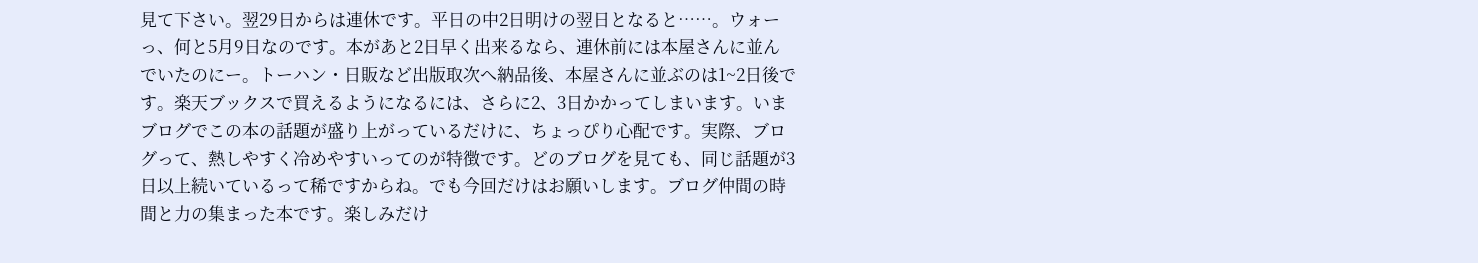見て下さい。翌29日からは連休です。平日の中2日明けの翌日となると……。ウォーっ、何と5月9日なのです。本があと2日早く出来るなら、連休前には本屋さんに並んでいたのにー。トーハン・日販など出版取次へ納品後、本屋さんに並ぶのは1~2日後です。楽天ブックスで買えるようになるには、さらに2、3日かかってしまいます。いまブログでこの本の話題が盛り上がっているだけに、ちょっぴり心配です。実際、ブログって、熱しやすく冷めやすいってのが特徴です。どのブログを見ても、同じ話題が3日以上続いているって稀ですからね。でも今回だけはお願いします。ブログ仲間の時間と力の集まった本です。楽しみだけ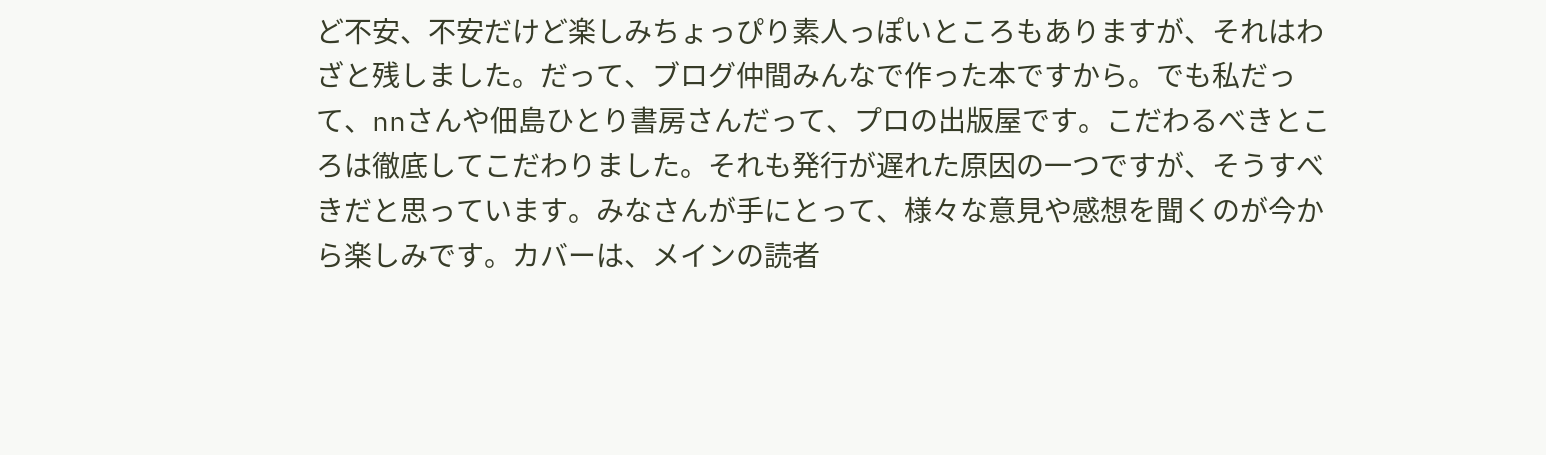ど不安、不安だけど楽しみちょっぴり素人っぽいところもありますが、それはわざと残しました。だって、ブログ仲間みんなで作った本ですから。でも私だって、nnさんや佃島ひとり書房さんだって、プロの出版屋です。こだわるべきところは徹底してこだわりました。それも発行が遅れた原因の一つですが、そうすべきだと思っています。みなさんが手にとって、様々な意見や感想を聞くのが今から楽しみです。カバーは、メインの読者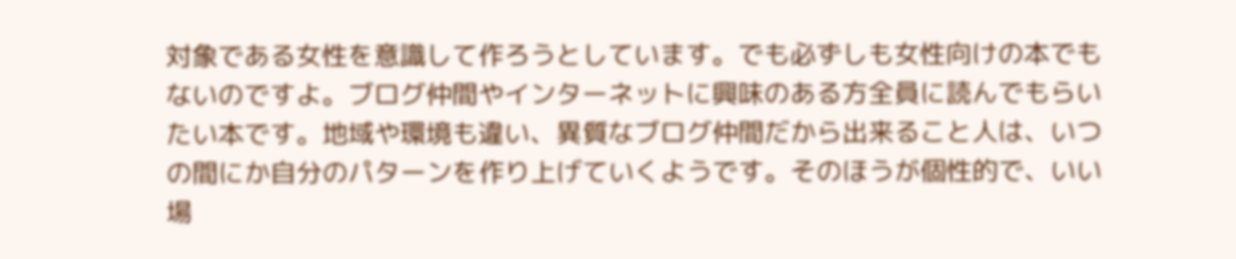対象である女性を意識して作ろうとしています。でも必ずしも女性向けの本でもないのですよ。ブログ仲間やインターネットに興味のある方全員に読んでもらいたい本です。地域や環境も違い、異質なブログ仲間だから出来ること人は、いつの間にか自分のパターンを作り上げていくようです。そのほうが個性的で、いい場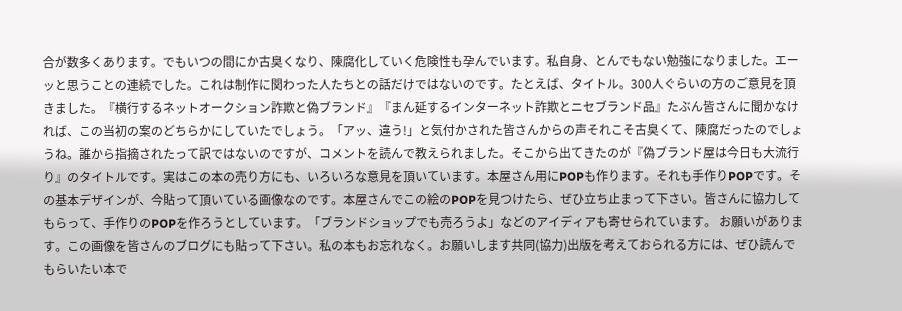合が数多くあります。でもいつの間にか古臭くなり、陳腐化していく危険性も孕んでいます。私自身、とんでもない勉強になりました。エーッと思うことの連続でした。これは制作に関わった人たちとの話だけではないのです。たとえば、タイトル。300人ぐらいの方のご意見を頂きました。『横行するネットオークション詐欺と偽ブランド』『まん延するインターネット詐欺とニセブランド品』たぶん皆さんに聞かなければ、この当初の案のどちらかにしていたでしょう。「アッ、違う!」と気付かされた皆さんからの声それこそ古臭くて、陳腐だったのでしょうね。誰から指摘されたって訳ではないのですが、コメントを読んで教えられました。そこから出てきたのが『偽ブランド屋は今日も大流行り』のタイトルです。実はこの本の売り方にも、いろいろな意見を頂いています。本屋さん用にPOPも作ります。それも手作りPOPです。その基本デザインが、今貼って頂いている画像なのです。本屋さんでこの絵のPOPを見つけたら、ぜひ立ち止まって下さい。皆さんに協力してもらって、手作りのPOPを作ろうとしています。「ブランドショップでも売ろうよ」などのアイディアも寄せられています。 お願いがあります。この画像を皆さんのブログにも貼って下さい。私の本もお忘れなく。お願いします共同(協力)出版を考えておられる方には、ぜひ読んでもらいたい本で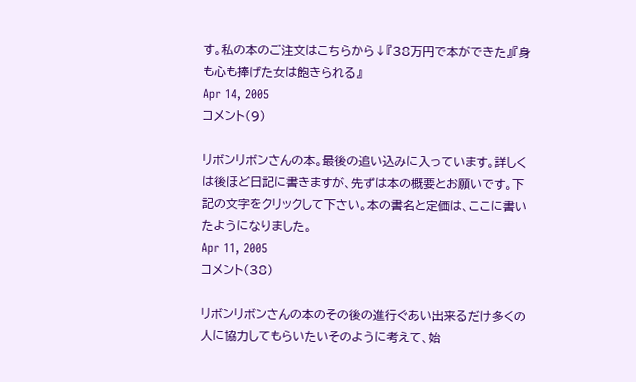す。私の本のご注文はこちらから↓『38万円で本ができた』『身も心も捧げた女は飽きられる』
Apr 14, 2005
コメント(9)

リボンリボンさんの本。最後の追い込みに入っています。詳しくは後ほど日記に書きますが、先ずは本の概要とお願いです。下記の文字をクリックして下さい。本の書名と定価は、ここに書いたようになりました。
Apr 11, 2005
コメント(38)

リボンリボンさんの本のその後の進行ぐあい出来るだけ多くの人に協力してもらいたいそのように考えて、始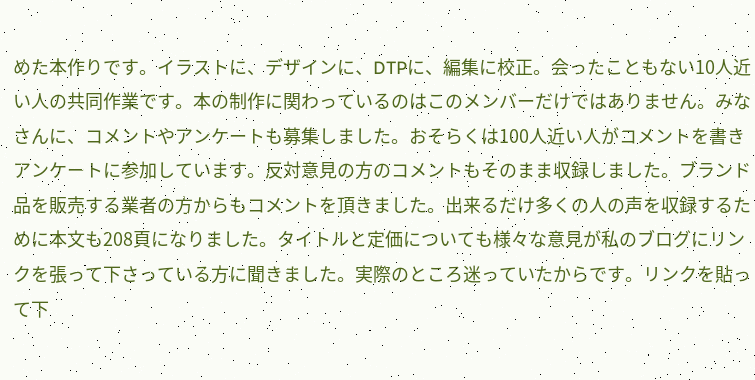めた本作りです。イラストに、デザインに、DTPに、編集に校正。会ったこともない10人近い人の共同作業です。本の制作に関わっているのはこのメンバーだけではありません。みなさんに、コメントやアンケートも募集しました。おそらくは100人近い人がコメントを書きアンケートに参加しています。反対意見の方のコメントもそのまま収録しました。ブランド品を販売する業者の方からもコメントを頂きました。出来るだけ多くの人の声を収録するために本文も208頁になりました。タイトルと定価についても様々な意見が私のブログにリンクを張って下さっている方に聞きました。実際のところ迷っていたからです。リンクを貼って下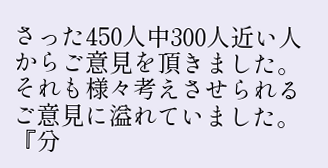さった450人中300人近い人からご意見を頂きました。それも様々考えさせられるご意見に溢れていました。『分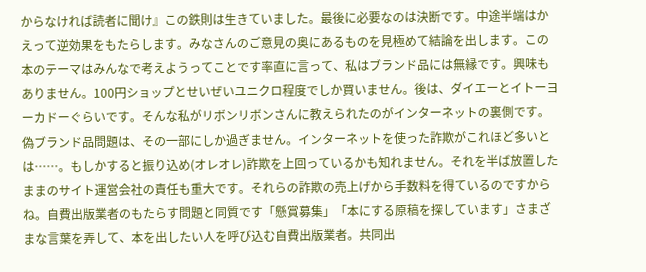からなければ読者に聞け』この鉄則は生きていました。最後に必要なのは決断です。中途半端はかえって逆効果をもたらします。みなさんのご意見の奥にあるものを見極めて結論を出します。この本のテーマはみんなで考えようってことです率直に言って、私はブランド品には無縁です。興味もありません。100円ショップとせいぜいユニクロ程度でしか買いません。後は、ダイエーとイトーヨーカドーぐらいです。そんな私がリボンリボンさんに教えられたのがインターネットの裏側です。偽ブランド品問題は、その一部にしか過ぎません。インターネットを使った詐欺がこれほど多いとは……。もしかすると振り込め(オレオレ)詐欺を上回っているかも知れません。それを半ば放置したままのサイト運営会社の責任も重大です。それらの詐欺の売上げから手数料を得ているのですからね。自費出版業者のもたらす問題と同質です「懸賞募集」「本にする原稿を探しています」さまざまな言葉を弄して、本を出したい人を呼び込む自費出版業者。共同出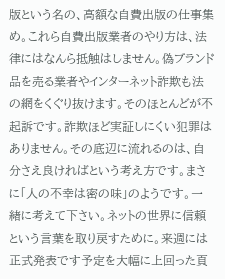版という名の、高額な自費出版の仕事集め。これら自費出版業者のやり方は、法律にはなんら抵触はしません。偽ブランド品を売る業者やインターネット詐欺も法の網をくぐり抜けます。そのほとんどが不起訴です。詐欺ほど実証しにくい犯罪はありません。その底辺に流れるのは、自分さえ良ければという考え方です。まさに「人の不幸は密の味」のようです。一緒に考えて下さい。ネットの世界に信頼という言葉を取り戻すために。来週には正式発表です予定を大幅に上回った頁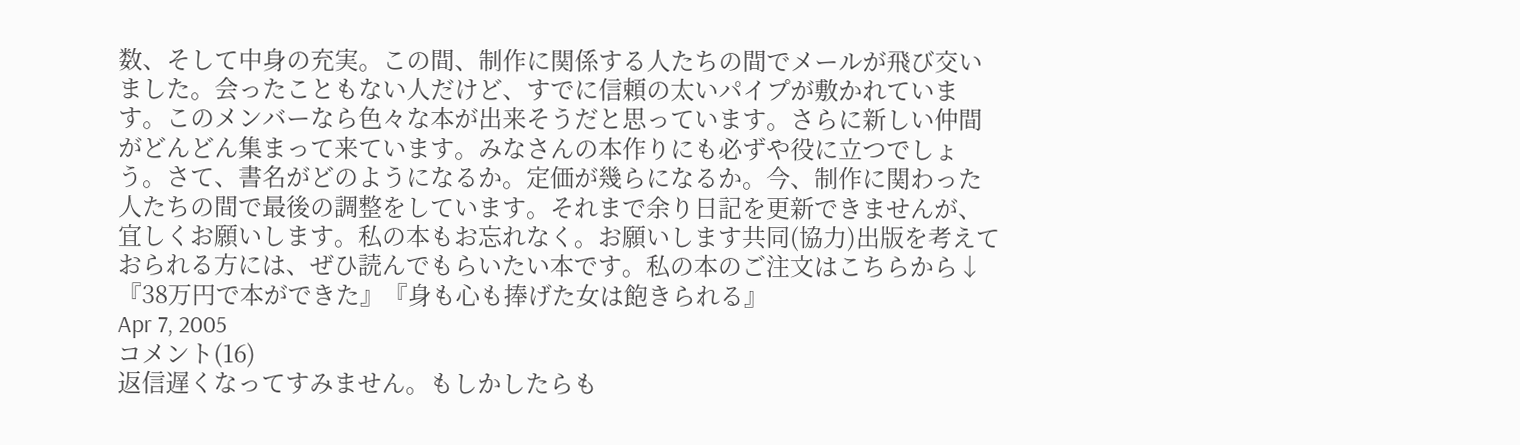数、そして中身の充実。この間、制作に関係する人たちの間でメールが飛び交いました。会ったこともない人だけど、すでに信頼の太いパイプが敷かれています。このメンバーなら色々な本が出来そうだと思っています。さらに新しい仲間がどんどん集まって来ています。みなさんの本作りにも必ずや役に立つでしょう。さて、書名がどのようになるか。定価が幾らになるか。今、制作に関わった人たちの間で最後の調整をしています。それまで余り日記を更新できませんが、宜しくお願いします。私の本もお忘れなく。お願いします共同(協力)出版を考えておられる方には、ぜひ読んでもらいたい本です。私の本のご注文はこちらから↓『38万円で本ができた』『身も心も捧げた女は飽きられる』
Apr 7, 2005
コメント(16)
返信遅くなってすみません。もしかしたらも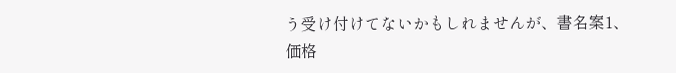う受け付けてないかもしれませんが、書名案1、価格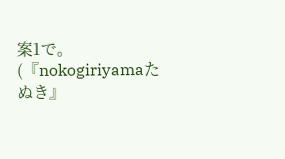案1で。(『nokogiriyamaたぬき』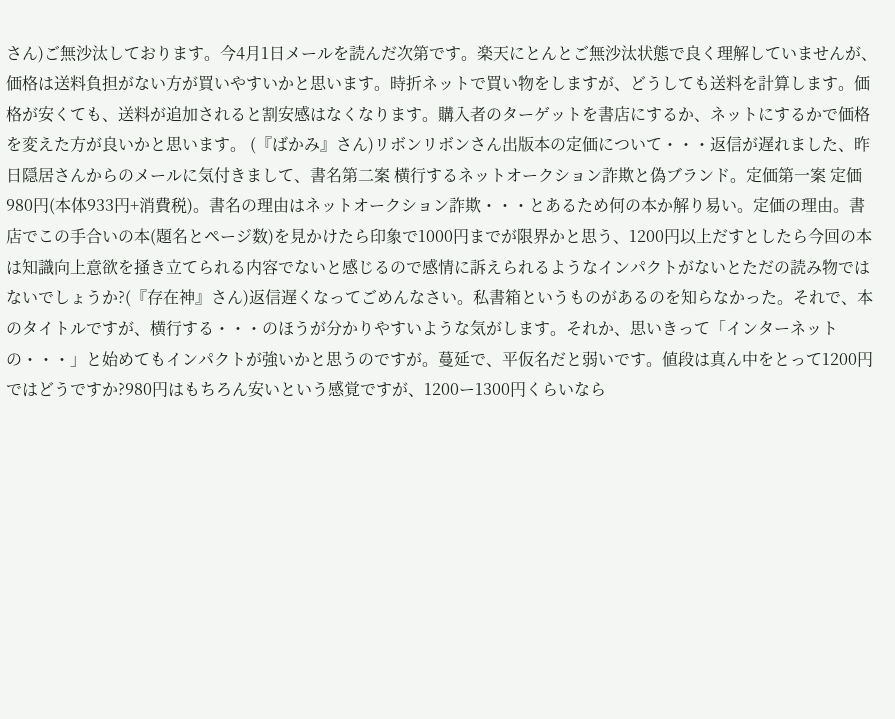さん)ご無沙汰しております。今4月1日メールを読んだ次第です。楽天にとんとご無沙汰状態で良く理解していませんが、価格は送料負担がない方が買いやすいかと思います。時折ネットで買い物をしますが、どうしても送料を計算します。価格が安くても、送料が追加されると割安感はなくなります。購入者のターゲットを書店にするか、ネットにするかで価格を変えた方が良いかと思います。 (『ばかみ』さん)リボンリボンさん出版本の定価について・・・返信が遅れました、昨日隠居さんからのメールに気付きまして、書名第二案 横行するネットオークション詐欺と偽ブランド。定価第一案 定価980円(本体933円+消費税)。書名の理由はネットオークション詐欺・・・とあるため何の本か解り易い。定価の理由。書店でこの手合いの本(題名とページ数)を見かけたら印象で1000円までが限界かと思う、1200円以上だすとしたら今回の本は知識向上意欲を掻き立てられる内容でないと感じるので感情に訴えられるようなインパクトがないとただの読み物ではないでしょうか?(『存在神』さん)返信遅くなってごめんなさい。私書箱というものがあるのを知らなかった。それで、本のタイトルですが、横行する・・・のほうが分かりやすいような気がします。それか、思いきって「インターネットの・・・」と始めてもインパクトが強いかと思うのですが。蔓延で、平仮名だと弱いです。値段は真ん中をとって1200円ではどうですか?980円はもちろん安いという感覚ですが、1200ー1300円くらいなら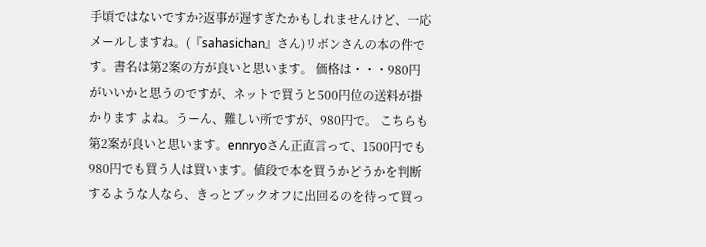手頃ではないですか?返事が遅すぎたかもしれませんけど、一応メールしますね。(『sahasichan』さん)リボンさんの本の件です。書名は第2案の方が良いと思います。 価格は・・・980円がいいかと思うのですが、ネットで買うと500円位の送料が掛かります よね。うーん、難しい所ですが、980円で。 こちらも第2案が良いと思います。ennryoさん正直言って、1500円でも980円でも買う人は買います。値段で本を買うかどうかを判断するような人なら、きっとブックオフに出回るのを待って買っ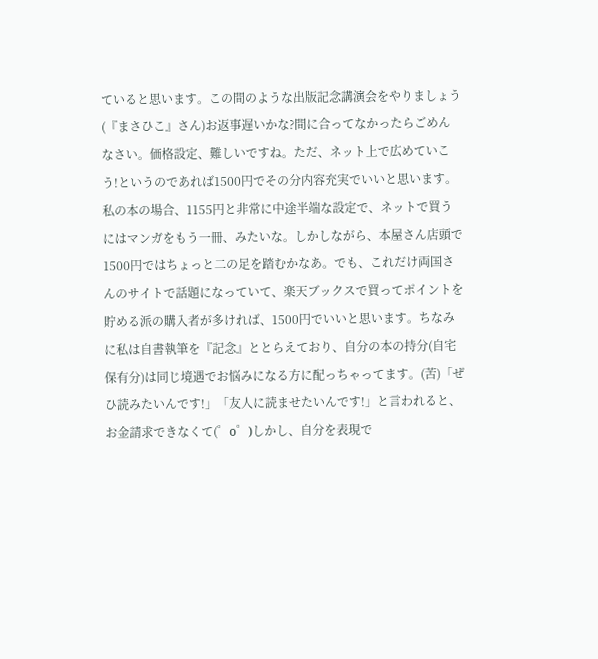ていると思います。この間のような出版記念講演会をやりましょう (『まさひこ』さん)お返事遅いかな?間に合ってなかったらごめんなさい。価格設定、難しいですね。ただ、ネット上で広めていこう!というのであれば1500円でその分内容充実でいいと思います。私の本の場合、1155円と非常に中途半端な設定で、ネットで買うにはマンガをもう一冊、みたいな。しかしながら、本屋さん店頭で1500円ではちょっと二の足を踏むかなあ。でも、これだけ両国さんのサイトで話題になっていて、楽天ブックスで買ってポイントを貯める派の購入者が多ければ、1500円でいいと思います。ちなみに私は自書執筆を『記念』ととらえており、自分の本の持分(自宅保有分)は同じ境遇でお悩みになる方に配っちゃってます。(苦)「ぜひ読みたいんです!」「友人に読ませたいんです!」と言われると、お金請求できなくて(゜o゜)しかし、自分を表現で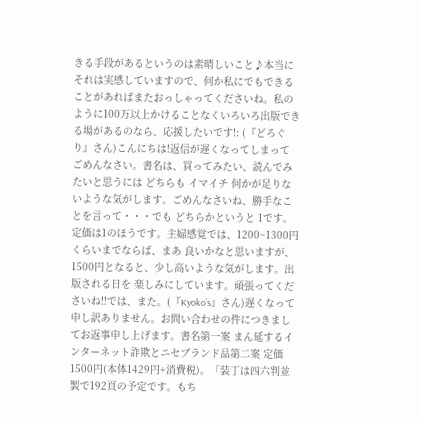きる手段があるというのは素晴しいこと♪本当にそれは実感していますので、何か私にでもできることがあればまたおっしゃってくださいね。私のように100万以上かけることなくいろいろ出版できる場があるのなら、応援したいです!: (『どろぐり』さん)こんにちは!返信が遅くなってしまって ごめんなさい。書名は、買ってみたい、読んでみたいと思うには どちらも イマイチ 何かが足りないような気がします。ごめんなさいね、勝手なことを言って・・・でも どちらかというと 1です。定価は1のほうです。主婦感覚では、1200~1300円くらいまでならば、まあ 良いかなと思いますが、1500円となると、少し高いような気がします。出版される日を 楽しみにしています。頑張ってくださいね!!では、また。(『Kyoko’s』さん)遅くなって申し訳ありません。お問い合わせの件につきましてお返事申し上げます。書名第一案 まん延するインターネット詐欺とニセブランド品第二案 定価1500円(本体1429円+消費税)。「装丁は四六判並製で192頁の予定です。もち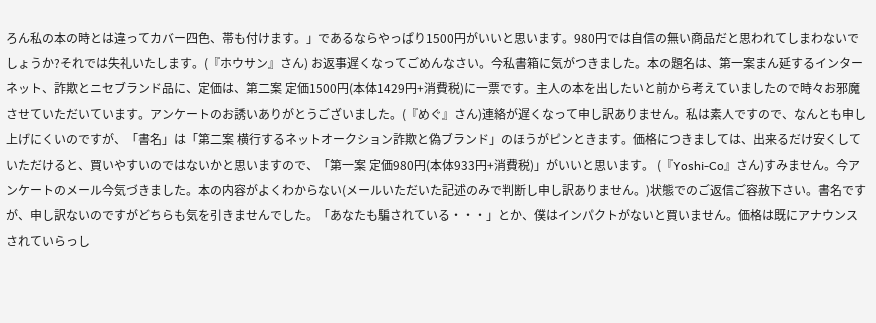ろん私の本の時とは違ってカバー四色、帯も付けます。」であるならやっぱり1500円がいいと思います。980円では自信の無い商品だと思われてしまわないでしょうか?それでは失礼いたします。(『ホウサン』さん) お返事遅くなってごめんなさい。今私書箱に気がつきました。本の題名は、第一案まん延するインターネット、詐欺とニセブランド品に、定価は、第二案 定価1500円(本体1429円+消費税)に一票です。主人の本を出したいと前から考えていましたので時々お邪魔させていただいています。アンケートのお誘いありがとうございました。(『めぐ』さん)連絡が遅くなって申し訳ありません。私は素人ですので、なんとも申し上げにくいのですが、「書名」は「第二案 横行するネットオークション詐欺と偽ブランド」のほうがピンときます。価格につきましては、出来るだけ安くしていただけると、買いやすいのではないかと思いますので、「第一案 定価980円(本体933円+消費税)」がいいと思います。 (『Yoshi-Co』さん)すみません。今アンケートのメール今気づきました。本の内容がよくわからない(メールいただいた記述のみで判断し申し訳ありません。)状態でのご返信ご容赦下さい。書名ですが、申し訳ないのですがどちらも気を引きませんでした。「あなたも騙されている・・・」とか、僕はインパクトがないと買いません。価格は既にアナウンスされていらっし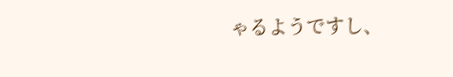ゃるようですし、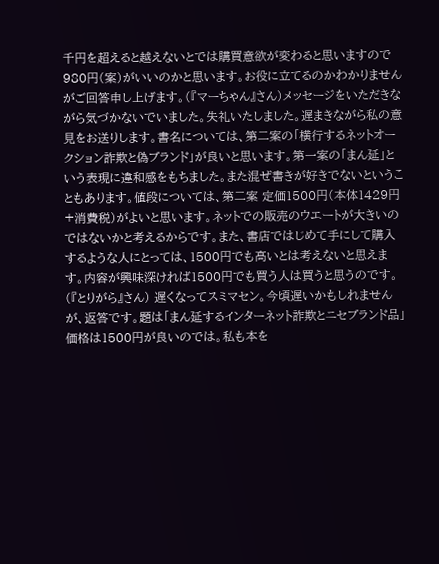千円を超えると越えないとでは購買意欲が変わると思いますので980円(案)がいいのかと思います。お役に立てるのかわかりませんがご回答申し上げます。(『マーちゃん』さん)メッセージをいただきながら気づかないでいました。失礼いたしました。遅まきながら私の意見をお送りします。書名については、第二案の「横行するネットオークション詐欺と偽ブランド」が良いと思います。第一案の「まん延」という表現に違和感をもちました。また混ぜ書きが好きでないということもあります。値段については、第二案 定価1500円(本体1429円+消費税)がよいと思います。ネットでの販売のウエートが大きいのではないかと考えるからです。また、書店ではじめて手にして購入するような人にとっては、1500円でも高いとは考えないと思えます。内容が興味深ければ1500円でも買う人は買うと思うのです。(『とりがら』さん) 遅くなってスミマセン。今頃遅いかもしれませんが、返答です。題は「まん延するインターネット詐欺とニセブランド品」価格は1500円が良いのでは。私も本を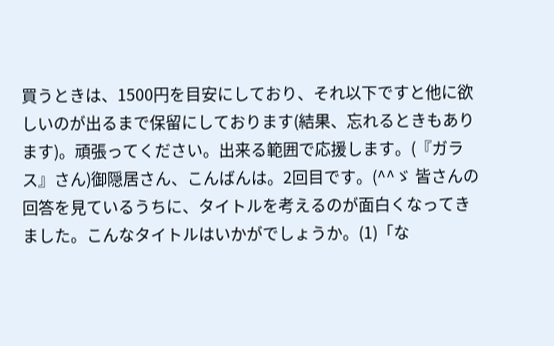買うときは、1500円を目安にしており、それ以下ですと他に欲しいのが出るまで保留にしております(結果、忘れるときもあります)。頑張ってください。出来る範囲で応援します。(『ガラス』さん)御隠居さん、こんばんは。2回目です。(^^ゞ 皆さんの回答を見ているうちに、タイトルを考えるのが面白くなってきました。こんなタイトルはいかがでしょうか。(1)「な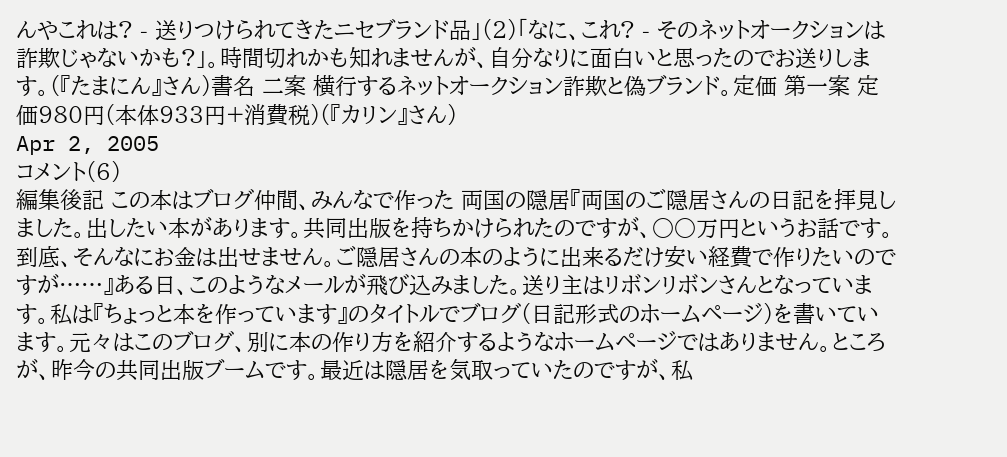んやこれは? - 送りつけられてきたニセブランド品」(2)「なに、これ? - そのネットオークションは詐欺じゃないかも?」。時間切れかも知れませんが、自分なりに面白いと思ったのでお送りします。(『たまにん』さん)書名 二案 横行するネットオークション詐欺と偽ブランド。定価 第一案 定価980円(本体933円+消費税)(『カリン』さん)
Apr 2, 2005
コメント(6)
編集後記 この本はブログ仲間、みんなで作った 両国の隠居『両国のご隠居さんの日記を拝見しました。出したい本があります。共同出版を持ちかけられたのですが、○○万円というお話です。到底、そんなにお金は出せません。ご隠居さんの本のように出来るだけ安い経費で作りたいのですが……』ある日、このようなメールが飛び込みました。送り主はリボンリボンさんとなっています。私は『ちょっと本を作っています』のタイトルでブログ(日記形式のホームページ)を書いています。元々はこのブログ、別に本の作り方を紹介するようなホームページではありません。ところが、昨今の共同出版ブームです。最近は隠居を気取っていたのですが、私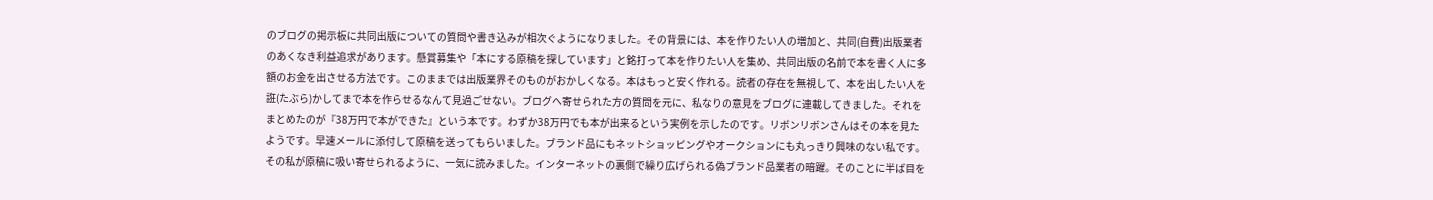のブログの掲示板に共同出版についての質問や書き込みが相次ぐようになりました。その背景には、本を作りたい人の増加と、共同(自費)出版業者のあくなき利益追求があります。懸賞募集や「本にする原稿を探しています」と銘打って本を作りたい人を集め、共同出版の名前で本を書く人に多額のお金を出させる方法です。このままでは出版業界そのものがおかしくなる。本はもっと安く作れる。読者の存在を無視して、本を出したい人を誑(たぶら)かしてまで本を作らせるなんて見過ごせない。ブログへ寄せられた方の質問を元に、私なりの意見をブログに連載してきました。それをまとめたのが『38万円で本ができた』という本です。わずか38万円でも本が出来るという実例を示したのです。リボンリボンさんはその本を見たようです。早速メールに添付して原稿を送ってもらいました。ブランド品にもネットショッピングやオークションにも丸っきり興味のない私です。その私が原稿に吸い寄せられるように、一気に読みました。インターネットの裏側で繰り広げられる偽ブランド品業者の暗躍。そのことに半ば目を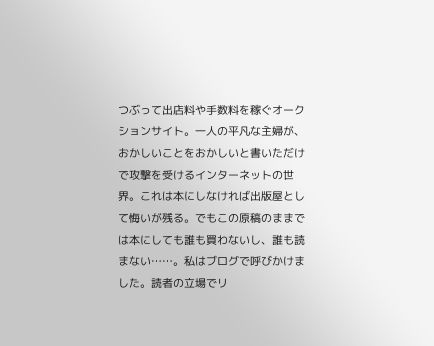つぶって出店料や手数料を稼ぐオークションサイト。一人の平凡な主婦が、おかしいことをおかしいと書いただけで攻撃を受けるインターネットの世界。これは本にしなければ出版屋として悔いが残る。でもこの原稿のままでは本にしても誰も買わないし、誰も読まない……。私はブログで呼びかけました。読者の立場でリ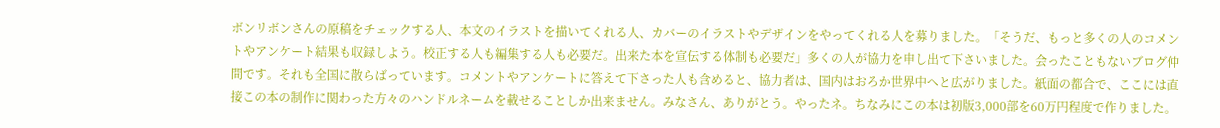ボンリボンさんの原稿をチェックする人、本文のイラストを描いてくれる人、カバーのイラストやデザインをやってくれる人を募りました。「そうだ、もっと多くの人のコメントやアンケート結果も収録しよう。校正する人も編集する人も必要だ。出来た本を宣伝する体制も必要だ」多くの人が協力を申し出て下さいました。会ったこともないブログ仲間です。それも全国に散らばっています。コメントやアンケートに答えて下さった人も含めると、協力者は、国内はおろか世界中へと広がりました。紙面の都合で、ここには直接この本の制作に関わった方々のハンドルネームを載せることしか出来ません。みなさん、ありがとう。やったネ。ちなみにこの本は初版3,000部を60万円程度で作りました。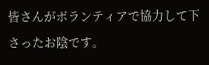皆さんがボランティアで協力して下さったお陰です。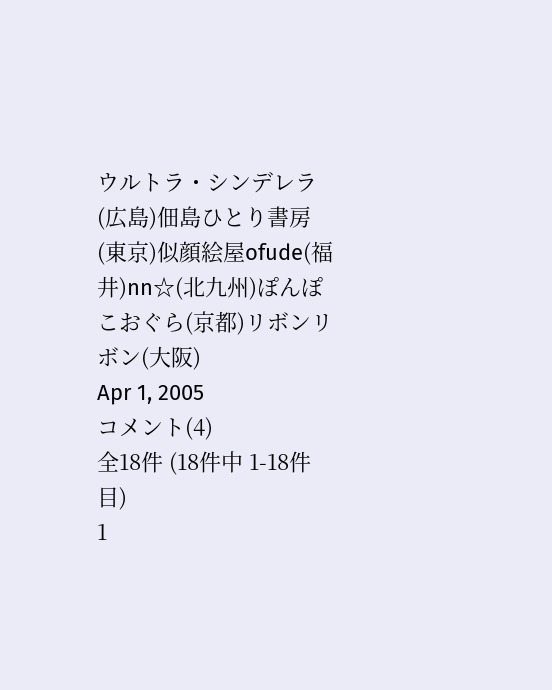ウルトラ・シンデレラ(広島)佃島ひとり書房(東京)似顔絵屋ofude(福井)nn☆(北九州)ぽんぽこおぐら(京都)リボンリボン(大阪)
Apr 1, 2005
コメント(4)
全18件 (18件中 1-18件目)
1